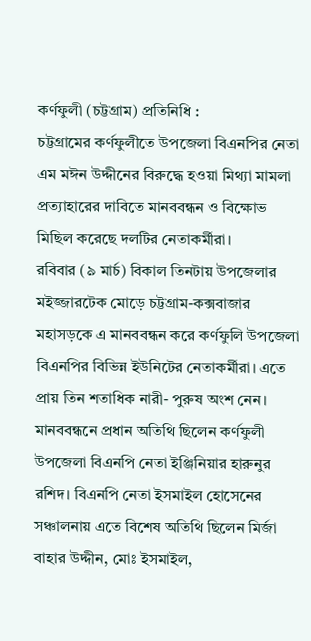কর্ণফুলী (চট্টগ্রাম) প্রতিনিধি :
চট্টগ্রামের কর্ণফুলীতে উপজেলা বিএনপির নেতা এম মঈন উদ্দীনের বিরুদ্ধে হওয়া মিথ্যা মামলা প্রত্যাহারের দাবিতে মানববন্ধন ও বিক্ষোভ মিছিল করেছে দলটির নেতাকর্মীরা।
রবিবার (৯ মার্চ) বিকাল তিনটায় উপজেলার মইজ্জারটেক মোড়ে চট্টগ্রাম-কক্সবাজার মহাসড়কে এ মানববন্ধন করে কর্ণফুলি উপজেলা বিএনপির বিভিন্ন ইউনিটের নেতাকর্মীরা। এতে প্রায় তিন শতাধিক নারী- পুরুষ অংশ নেন।
মানববন্ধনে প্রধান অতিথি ছিলেন কর্ণফুলী উপজেলা বিএনপি নেতা ইঞ্জিনিয়ার হারুনুর রশিদ। বিএনপি নেতা ইসমাইল হোসেনের সঞ্চালনায় এতে বিশেষ অতিথি ছিলেন মির্জা বাহার উদ্দীন, মোঃ ইসমাইল,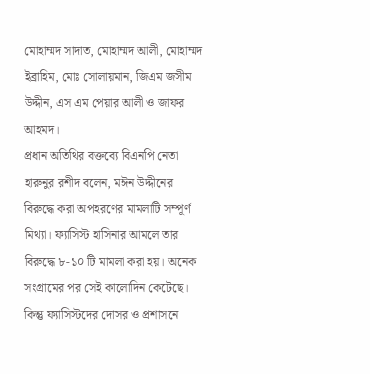মোহাম্মদ সাদাত, মোহাম্মদ আলী, মোহাম্মদ ইব্রাহিম, মোঃ সোলায়মান, জিএম জসীম উদ্দীন, এস এম পেয়ার আলী ও জাফর আহমদ।
প্রধান অতিথির বক্তব্যে বিএনপি নেতা হারুনুর রশীদ বলেন, মঈন উদ্দীনের বিরুদ্ধে করা অপহরণের মামলাটি সম্পূর্ণ মিথ্যা। ফ্যাসিস্ট হাসিনার আমলে তার বিরুদ্ধে ৮-১০ টি মামলা করা হয়। অনেক সংগ্রামের পর সেই কালোদিন কেটেছে। কিন্তু ফ্যাসিস্টদের দোসর ও প্রশাসনে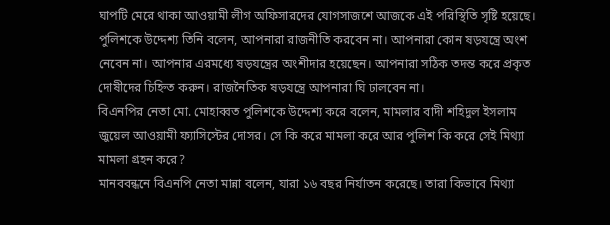ঘাপটি মেরে থাকা আওয়ামী লীগ অফিসারদের যোগসাজশে আজকে এই পরিস্থিতি সৃষ্টি হয়েছে।
পুলিশকে উদ্দেশ্য তিনি বলেন, আপনারা রাজনীতি করবেন না। আপনারা কোন ষড়যন্ত্রে অংশ নেবেন না। আপনার এরমধ্যে ষড়যন্ত্রের অংশীদার হয়েছেন। আপনারা সঠিক তদন্ত করে প্রকৃত দোষীদের চিহ্নিত করুন। রাজনৈতিক ষড়যন্ত্রে আপনারা ঘি ঢালবেন না।
বিএনপির নেতা মো. মোহাব্বত পুলিশকে উদ্দেশ্য করে বলেন, মামলার বাদী শহিদুল ইসলাম জুয়েল আওয়ামী ফ্যাসিস্টের দোসর। সে কি করে মামলা করে আর পুলিশ কি করে সেই মিথ্যা মামলা গ্রহন করে?
মানববন্ধনে বিএনপি নেতা মান্না বলেন, যারা ১৬ বছর নির্যাতন করেছে। তারা কিভাবে মিথ্যা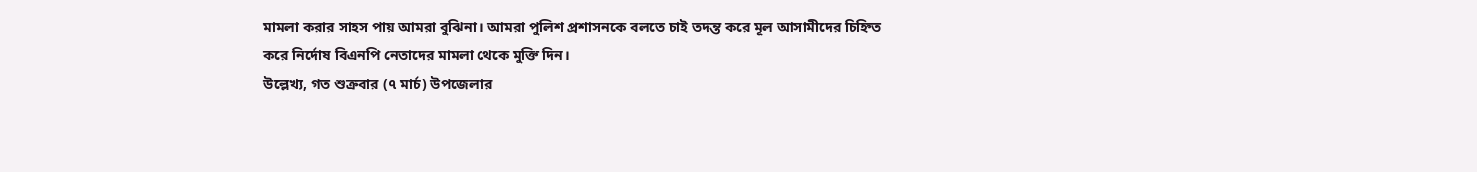মামলা করার সাহস পায় আমরা বুঝিনা। আমরা পুলিশ প্রশাসনকে বলতে চাই তদন্ত করে মূল আসামীদের চিহ্নিত করে নির্দোষ বিএনপি নেতাদের মামলা থেকে মুক্তি দিন।
উল্লেখ্য, গত শুক্রবার (৭ মার্চ) উপজেলার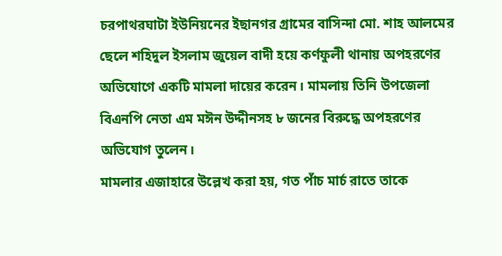চরপাথরঘাটা ইউনিয়নের ইছানগর গ্রামের বাসিন্দা মো. শাহ আলমের ছেলে শহিদুল ইসলাম জুয়েল বাদী হয়ে কর্ণফুলী থানায় অপহরণের অভিযোগে একটি মামলা দায়ের করেন। মামলায় তিনি উপজেলা বিএনপি নেতা এম মঈন উদ্দীনসহ ৮ জনের বিরুদ্ধে অপহরণের অভিযোগ তুলেন।
মামলার এজাহারে উল্লেখ করা হয়, গত পাঁচ মার্চ রাতে তাকে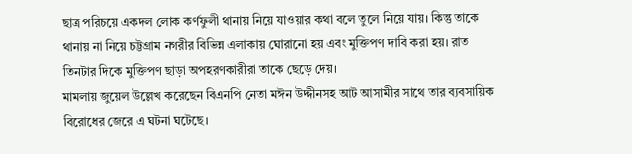ছাত্র পরিচয়ে একদল লোক কর্ণফুলী থানায় নিয়ে যাওয়ার কথা বলে তুলে নিয়ে যায়। কিন্তু তাকে থানায় না নিয়ে চট্টগ্রাম নগরীর বিভিন্ন এলাকায় ঘোরানো হয় এবং মুক্তিপণ দাবি করা হয়। রাত তিনটার দিকে মুক্তিপণ ছাড়া অপহরণকারীরা তাকে ছেড়ে দেয়।
মামলায় জুয়েল উল্লেখ করেছেন বিএনপি নেতা মঈন উদ্দীনসহ আট আসামীর সাথে তার ব্যবসায়িক বিরোধের জেরে এ ঘটনা ঘটেছে।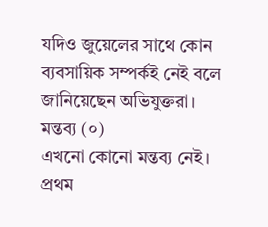যদিও জুয়েলের সাথে কোন ব্যবসায়িক সম্পর্কই নেই বলে জানিয়েছেন অভিযুক্তরা।
মন্তব্য (০)
এখনো কোনো মন্তব্য নেই। প্রথম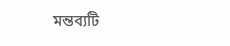মন্তব্যটি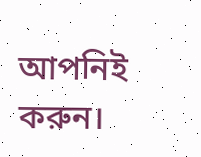আপনিই করুন।